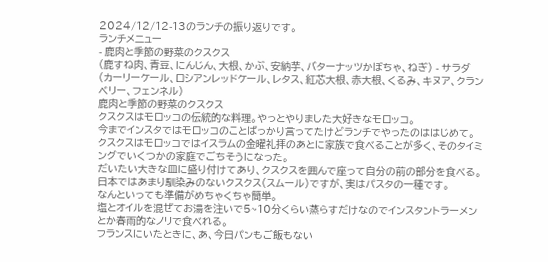2024/12/12-13のランチの振り返りです。
ランチメニュー
- 鹿肉と季節の野菜のクスクス
(鹿すね肉、青豆、にんじん、大根、かぶ、安納芋、バターナッツかぼちゃ、ねぎ) - サラダ
(カーリーケール、ロシアンレッドケール、レタス、紅芯大根、赤大根、くるみ、キヌア、クランベリー、フェンネル)
鹿肉と季節の野菜のクスクス
クスクスはモロッコの伝統的な料理。やっとやりました大好きなモロッコ。
今までインスタではモロッコのことばっかり言ってたけどランチでやったのははじめて。
クスクスはモロッコではイスラムの金曜礼拝のあとに家族で食べることが多く、そのタイミングでいくつかの家庭でごちそうになった。
だいたい大きな皿に盛り付けてあり、クスクスを囲んで座って自分の前の部分を食べる。
日本ではあまり馴染みのないクスクス(スムール)ですが、実はパスタの一種です。
なんといっても準備がめちゃくちゃ簡単。
塩とオイルを混ぜてお湯を注いで5~10分くらい蒸らすだけなのでインスタントラーメンとか春雨的なノリで食べれる。
フランスにいたときに、あ、今日パンもご飯もない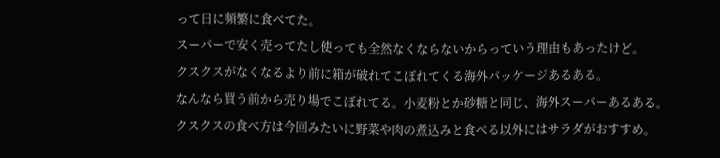って日に頻繁に食べてた。
スーパーで安く売ってたし使っても全然なくならないからっていう理由もあったけど。
クスクスがなくなるより前に箱が破れてこぼれてくる海外パッケージあるある。
なんなら買う前から売り場でこぼれてる。小麦粉とか砂糖と同じ、海外スーパーあるある。
クスクスの食べ方は今回みたいに野菜や肉の煮込みと食べる以外にはサラダがおすすめ。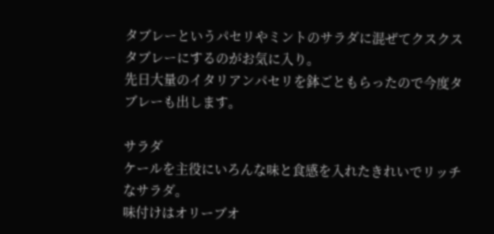タブレーというパセリやミントのサラダに混ぜてクスクスタブレーにするのがお気に入り。
先日大量のイタリアンパセリを鉢ごともらったので今度タブレーも出します。

サラダ
ケールを主役にいろんな味と食感を入れたきれいでリッチなサラダ。
味付けはオリーブオ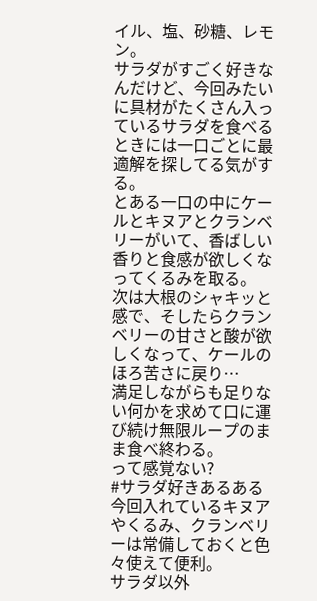イル、塩、砂糖、レモン。
サラダがすごく好きなんだけど、今回みたいに具材がたくさん入っているサラダを食べるときには一口ごとに最適解を探してる気がする。
とある一口の中にケールとキヌアとクランベリーがいて、香ばしい香りと食感が欲しくなってくるみを取る。
次は大根のシャキッと感で、そしたらクランベリーの甘さと酸が欲しくなって、ケールのほろ苦さに戻り…
満足しながらも足りない何かを求めて口に運び続け無限ループのまま食べ終わる。
って感覚ない?
#サラダ好きあるある
今回入れているキヌアやくるみ、クランベリーは常備しておくと色々使えて便利。
サラダ以外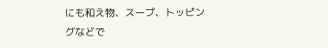にも和え物、スープ、トッピングなどで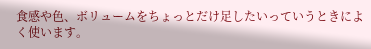食感や色、ボリュームをちょっとだけ足したいっていうときによく使います。